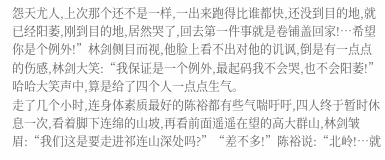怨天尤人,上次那个还不是一样,一出来跑得比谁都快,还没到目的地,就已经阳萎,刚到目的地,居然哭了,回去第一件事就是卷铺盖回家!…希望你是个例外!”林剑侧目而视,他脸上看不出对他的讥讽,倒是有一点点的伤感,林剑大笑:“我保证是一个例外,最起码我不会哭,也不会阳萎!”哈哈大笑声中,算是给了四个人一点点生气。
走了几个小时,连身体素质最好的陈裕都有些气喘吁吁,四人终于暂时休息一次,看着脚下连绵的山坡,再看前面遥遥在望的高大群山,林剑皱眉:“我们这是要走进祁连山深处吗?”“差不多!”陈裕说:“北岭!…就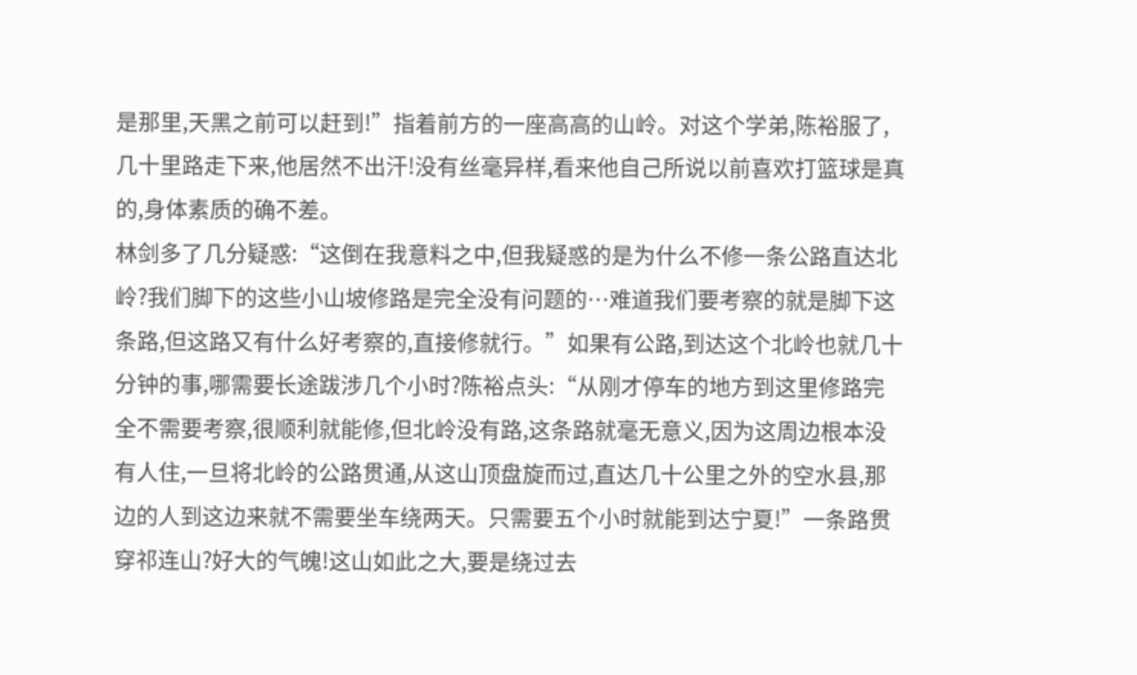是那里,天黑之前可以赶到!”指着前方的一座高高的山岭。对这个学弟,陈裕服了,几十里路走下来,他居然不出汗!没有丝毫异样,看来他自己所说以前喜欢打篮球是真的,身体素质的确不差。
林剑多了几分疑惑:“这倒在我意料之中,但我疑惑的是为什么不修一条公路直达北岭?我们脚下的这些小山坡修路是完全没有问题的…难道我们要考察的就是脚下这条路,但这路又有什么好考察的,直接修就行。”如果有公路,到达这个北岭也就几十分钟的事,哪需要长途跋涉几个小时?陈裕点头:“从刚才停车的地方到这里修路完全不需要考察,很顺利就能修,但北岭没有路,这条路就毫无意义,因为这周边根本没有人住,一旦将北岭的公路贯通,从这山顶盘旋而过,直达几十公里之外的空水县,那边的人到这边来就不需要坐车绕两天。只需要五个小时就能到达宁夏!”一条路贯穿祁连山?好大的气魄!这山如此之大,要是绕过去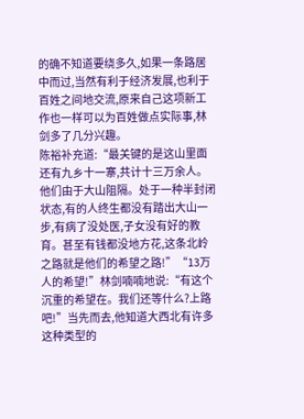的确不知道要绕多久,如果一条路居中而过,当然有利于经济发展,也利于百姓之间地交流,原来自己这项新工作也一样可以为百姓做点实际事,林剑多了几分兴趣。
陈裕补充道:“最关键的是这山里面还有九乡十一寨,共计十三万余人。他们由于大山阻隔。处于一种半封闭状态,有的人终生都没有踏出大山一步,有病了没处医,子女没有好的教育。甚至有钱都没地方花,这条北岭之路就是他们的希望之路!”“13万人的希望!”林剑喃喃地说:“有这个沉重的希望在。我们还等什么?上路吧!”当先而去,他知道大西北有许多这种类型的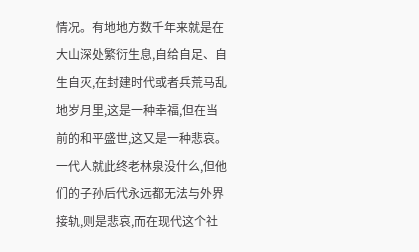情况。有地地方数千年来就是在大山深处繁衍生息,自给自足、自生自灭,在封建时代或者兵荒马乱地岁月里,这是一种幸福,但在当前的和平盛世,这又是一种悲哀。一代人就此终老林泉没什么,但他们的子孙后代永远都无法与外界接轨,则是悲哀,而在现代这个社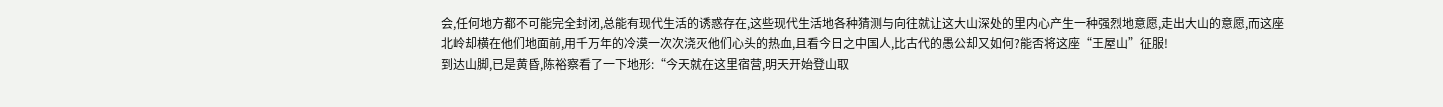会,任何地方都不可能完全封闭,总能有现代生活的诱惑存在,这些现代生活地各种猜测与向往就让这大山深处的里内心产生一种强烈地意愿,走出大山的意愿,而这座北岭却横在他们地面前,用千万年的冷漠一次次浇灭他们心头的热血,且看今日之中国人,比古代的愚公却又如何?能否将这座“王屋山”征服!
到达山脚,已是黄昏,陈裕察看了一下地形:“今天就在这里宿营,明天开始登山取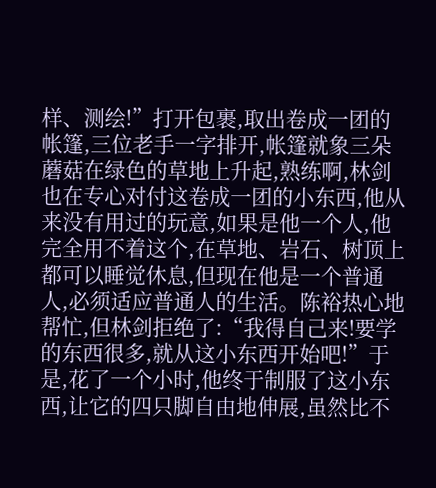样、测绘!”打开包裹,取出卷成一团的帐篷,三位老手一字排开,帐篷就象三朵蘑菇在绿色的草地上升起,熟练啊,林剑也在专心对付这卷成一团的小东西,他从来没有用过的玩意,如果是他一个人,他完全用不着这个,在草地、岩石、树顶上都可以睡觉休息,但现在他是一个普通人,必须适应普通人的生活。陈裕热心地帮忙,但林剑拒绝了:“我得自己来!要学的东西很多,就从这小东西开始吧!”于是,花了一个小时,他终于制服了这小东西,让它的四只脚自由地伸展,虽然比不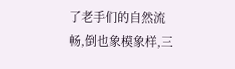了老手们的自然流畅,倒也象模象样,三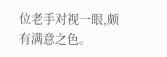位老手对视一眼,颇有满意之色。